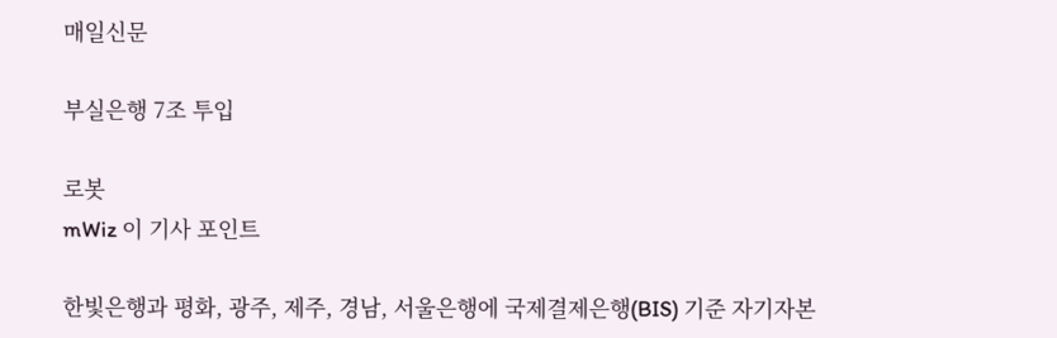매일신문

부실은행 7조 투입

로봇
mWiz 이 기사 포인트

한빛은행과 평화, 광주, 제주, 경남, 서울은행에 국제결제은행(BIS) 기준 자기자본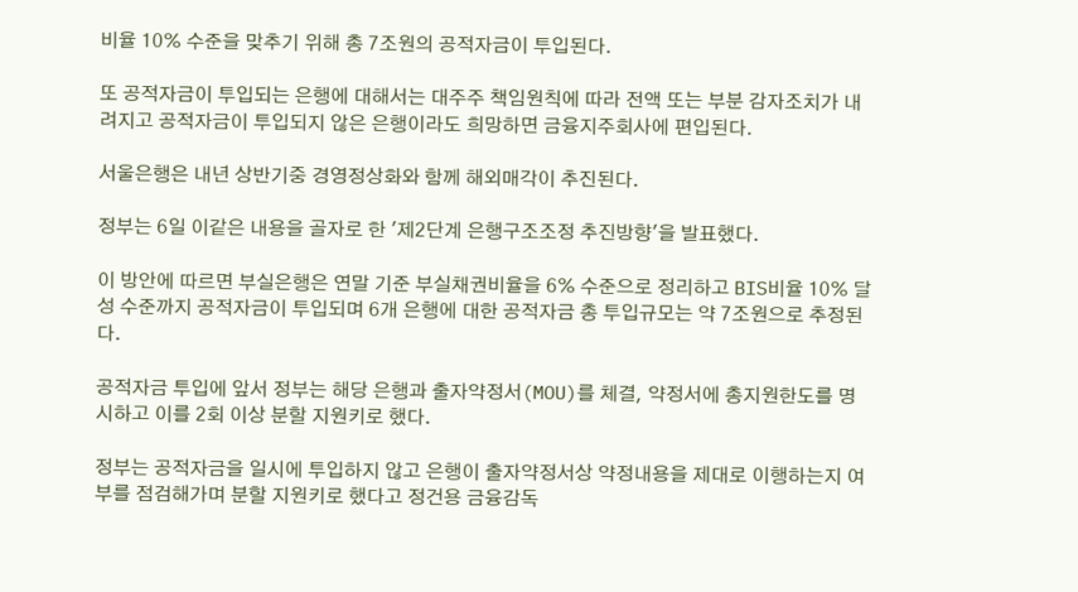비율 10% 수준을 맞추기 위해 총 7조원의 공적자금이 투입된다.

또 공적자금이 투입되는 은행에 대해서는 대주주 책임원칙에 따라 전액 또는 부분 감자조치가 내려지고 공적자금이 투입되지 않은 은행이라도 희망하면 금융지주회사에 편입된다.

서울은행은 내년 상반기중 경영정상화와 함께 해외매각이 추진된다.

정부는 6일 이같은 내용을 골자로 한 '제2단계 은행구조조정 추진방향'을 발표했다.

이 방안에 따르면 부실은행은 연말 기준 부실채권비율을 6% 수준으로 정리하고 BIS비율 10% 달성 수준까지 공적자금이 투입되며 6개 은행에 대한 공적자금 총 투입규모는 약 7조원으로 추정된다.

공적자금 투입에 앞서 정부는 해당 은행과 출자약정서(MOU)를 체결, 약정서에 총지원한도를 명시하고 이를 2회 이상 분할 지원키로 했다.

정부는 공적자금을 일시에 투입하지 않고 은행이 출자약정서상 약정내용을 제대로 이행하는지 여부를 점검해가며 분할 지원키로 했다고 정건용 금융감독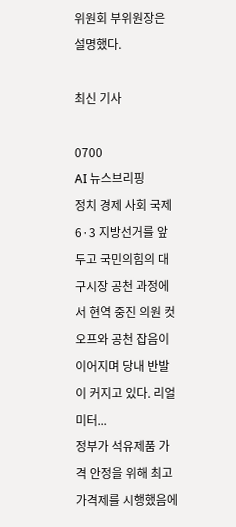위원회 부위원장은 설명했다.

최신 기사

0700
AI 뉴스브리핑
정치 경제 사회 국제
6·3 지방선거를 앞두고 국민의힘의 대구시장 공천 과정에서 현역 중진 의원 컷오프와 공천 잡음이 이어지며 당내 반발이 커지고 있다. 리얼미터...
정부가 석유제품 가격 안정을 위해 최고가격제를 시행했음에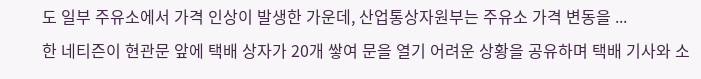도 일부 주유소에서 가격 인상이 발생한 가운데, 산업통상자원부는 주유소 가격 변동을 ...
한 네티즌이 현관문 앞에 택배 상자가 20개 쌓여 문을 열기 어려운 상황을 공유하며 택배 기사와 소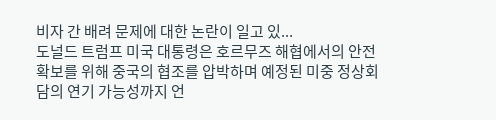비자 간 배려 문제에 대한 논란이 일고 있...
도널드 트럼프 미국 대통령은 호르무즈 해협에서의 안전 확보를 위해 중국의 협조를 압박하며 예정된 미중 정상회담의 연기 가능성까지 언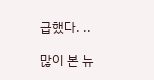급했다. ..

많이 본 뉴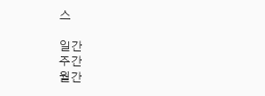스

일간
주간
월간